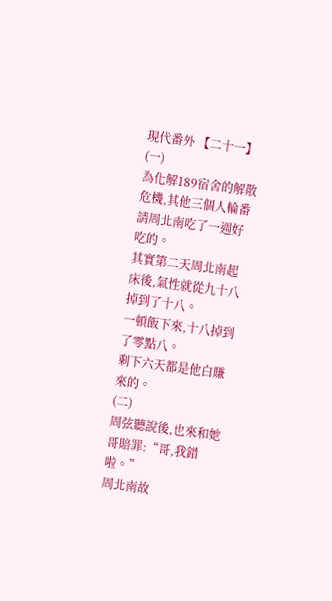現代番外 【二十一】
(一)
為化解189宿舍的解散危機,其他三個人輪番請周北南吃了一週好吃的。
其實第二天周北南起床後,氣性就從九十八掉到了十八。
一頓飯下來,十八掉到了零點八。
剩下六天都是他白賺來的。
(二)
周弦聽說後,也來和她哥賠罪:“哥,我錯啦。”
周北南故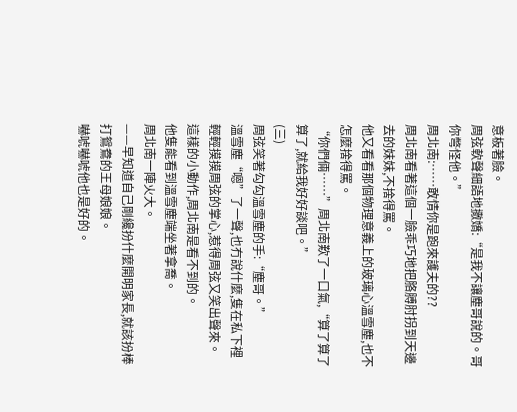意板著臉。
周弦軟聲細語地撒嬌:“是我不讓塵哥說的。哥你彆怪他。”
周北南:……敢情你是跑來護夫的??
周北南看著這個一臉乖巧地把胳膊肘拐到天邊去的妹妹,不捨得罵。
他又看看那個物理意義上的玻璃心溫雪塵,也不怎麼捨得罵。
“你們倆……”周北南歎了一口氣,“算了算了算了,就給我好好談吧。”
(三)
周弦笑著勾勾溫雪塵的手:“塵哥。”
溫雪塵“嗯”了一聲,也冇說什麼,隻在私下裡輕輕摸摸周弦的掌心,惹得周弦又笑出聲來。
這樣的小動作,周北南是看不到的。
他隻能看到溫雪塵端坐著拿喬。
周北南一陣火大。
——早知道自己剛纔扮什麼開明家長,就該扮棒打鴛鴦的王母娘娘。
嚇唬嚇唬他也是好的。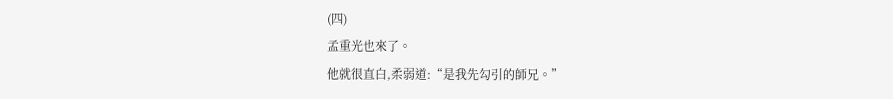(四)
孟重光也來了。
他就很直白,柔弱道:“是我先勾引的師兄。”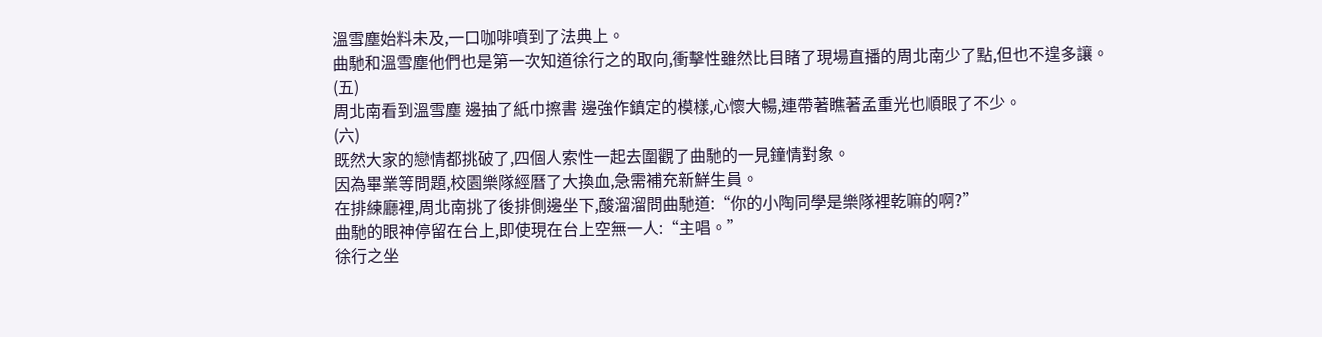溫雪塵始料未及,一口咖啡噴到了法典上。
曲馳和溫雪塵他們也是第一次知道徐行之的取向,衝擊性雖然比目睹了現場直播的周北南少了點,但也不遑多讓。
(五)
周北南看到溫雪塵 邊抽了紙巾擦書 邊強作鎮定的模樣,心懷大暢,連帶著瞧著孟重光也順眼了不少。
(六)
既然大家的戀情都挑破了,四個人索性一起去圍觀了曲馳的一見鐘情對象。
因為畢業等問題,校園樂隊經曆了大換血,急需補充新鮮生員。
在排練廳裡,周北南挑了後排側邊坐下,酸溜溜問曲馳道:“你的小陶同學是樂隊裡乾嘛的啊?”
曲馳的眼神停留在台上,即使現在台上空無一人:“主唱。”
徐行之坐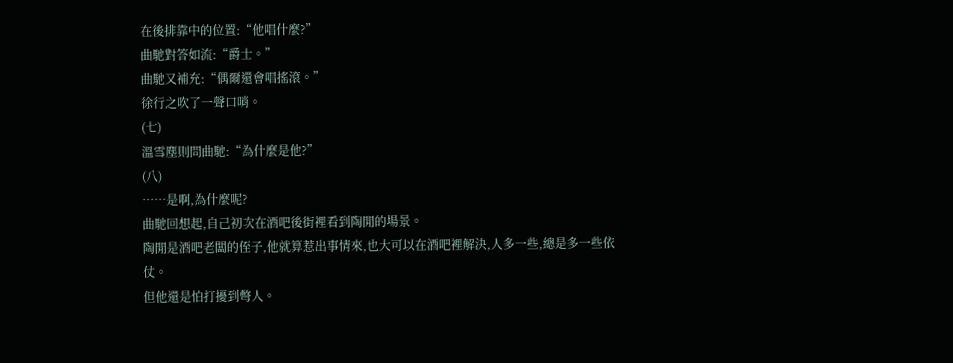在後排靠中的位置:“他唱什麼?”
曲馳對答如流:“爵士。”
曲馳又補充:“偶爾還會唱搖滾。”
徐行之吹了一聲口哨。
(七)
溫雪塵則問曲馳:“為什麼是他?”
(八)
……是啊,為什麼呢?
曲馳回想起,自己初次在酒吧後街裡看到陶閒的場景。
陶閒是酒吧老闆的侄子,他就算惹出事情來,也大可以在酒吧裡解決,人多一些,總是多一些依仗。
但他還是怕打擾到彆人。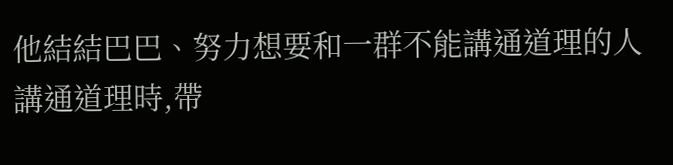他結結巴巴、努力想要和一群不能講通道理的人講通道理時,帶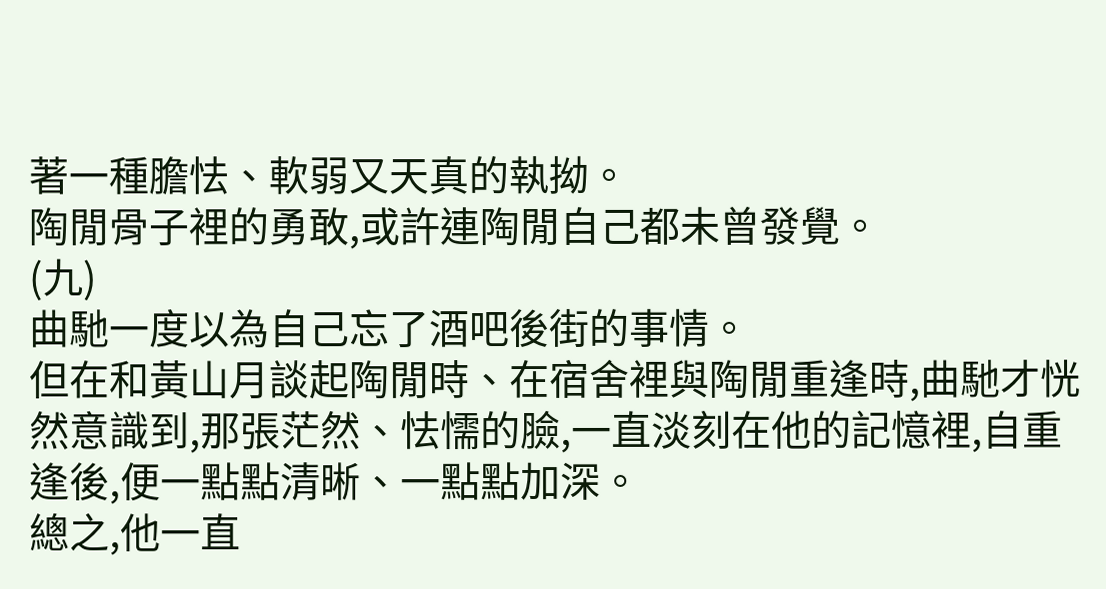著一種膽怯、軟弱又天真的執拗。
陶閒骨子裡的勇敢,或許連陶閒自己都未曾發覺。
(九)
曲馳一度以為自己忘了酒吧後街的事情。
但在和黃山月談起陶閒時、在宿舍裡與陶閒重逢時,曲馳才恍然意識到,那張茫然、怯懦的臉,一直淡刻在他的記憶裡,自重逢後,便一點點清晰、一點點加深。
總之,他一直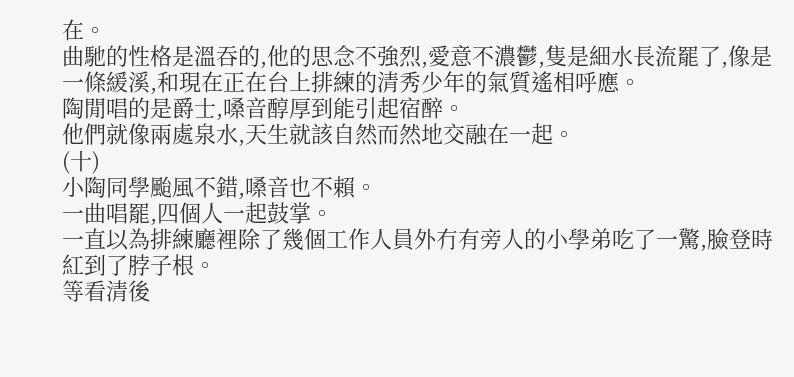在。
曲馳的性格是溫吞的,他的思念不強烈,愛意不濃鬱,隻是細水長流罷了,像是一條緩溪,和現在正在台上排練的清秀少年的氣質遙相呼應。
陶閒唱的是爵士,嗓音醇厚到能引起宿醉。
他們就像兩處泉水,天生就該自然而然地交融在一起。
(十)
小陶同學颱風不錯,嗓音也不賴。
一曲唱罷,四個人一起鼓掌。
一直以為排練廳裡除了幾個工作人員外冇有旁人的小學弟吃了一驚,臉登時紅到了脖子根。
等看清後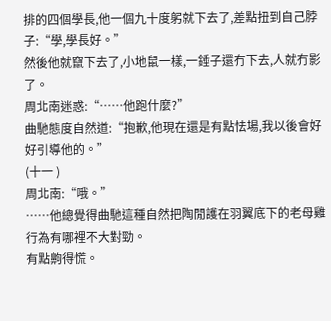排的四個學長,他一個九十度躬就下去了,差點扭到自己脖子:“學,學長好。”
然後他就竄下去了,小地鼠一樣,一錘子還冇下去,人就冇影了。
周北南迷惑:“……他跑什麼?”
曲馳態度自然道:“抱歉,他現在還是有點怯場,我以後會好好引導他的。”
(十一 )
周北南:“哦。”
……他總覺得曲馳這種自然把陶閒護在羽翼底下的老母雞行為有哪裡不大對勁。
有點齁得慌。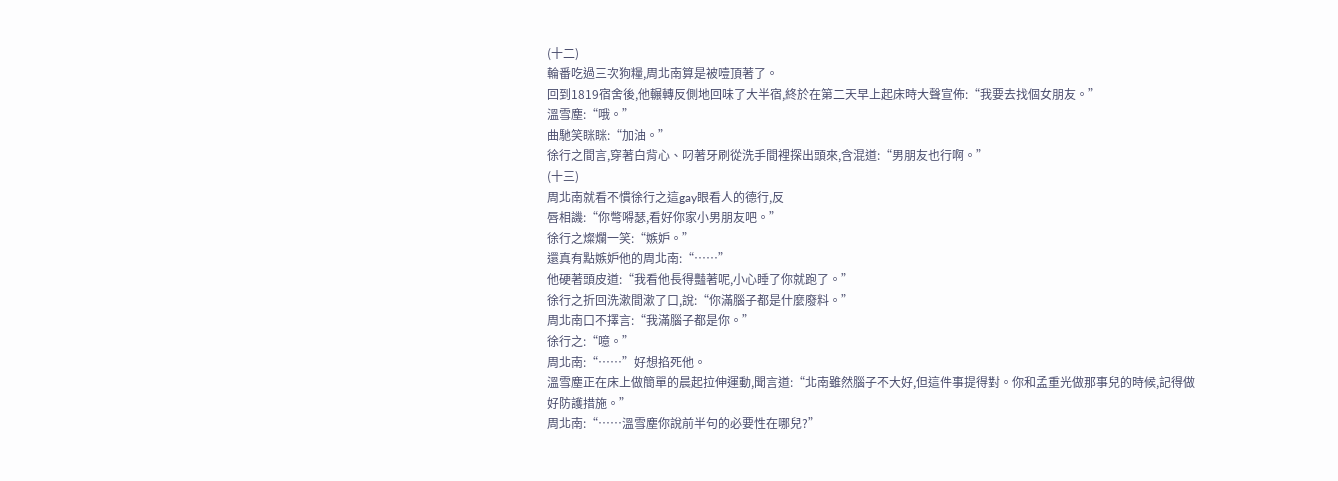(十二)
輪番吃過三次狗糧,周北南算是被噎頂著了。
回到1819宿舍後,他輾轉反側地回味了大半宿,終於在第二天早上起床時大聲宣佈:“我要去找個女朋友。”
溫雪塵:“哦。”
曲馳笑眯眯:“加油。”
徐行之間言,穿著白背心、叼著牙刷從洗手間裡探出頭來,含混道:“男朋友也行啊。”
(十三)
周北南就看不慣徐行之這gay眼看人的德行,反
唇相譏:“你彆嘚瑟,看好你家小男朋友吧。”
徐行之燦爛一笑:“嫉妒。”
還真有點嫉妒他的周北南:“……”
他硬著頭皮道:“我看他長得豔著呢,小心睡了你就跑了。”
徐行之折回洗漱間漱了口,說:“你滿腦子都是什麼廢料。”
周北南口不擇言:“我滿腦子都是你。”
徐行之:“噫。”
周北南:“……”好想掐死他。
溫雪塵正在床上做簡單的晨起拉伸運動,聞言道:“北南雖然腦子不大好,但這件事提得對。你和孟重光做那事兒的時候,記得做好防護措施。”
周北南:“……溫雪塵你說前半句的必要性在哪兒?”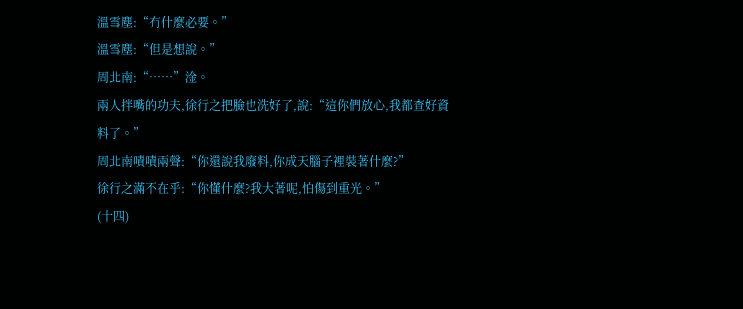溫雪塵:“冇什麼必要。”
溫雪塵:“但是想說。”
周北南:“……”淦。
兩人拌嘴的功夫,徐行之把臉也洗好了,說:“這你們放心,我都查好資料了。”
周北南嘖嘖兩聲:“你還說我廢料,你成天腦子裡裝著什麼?”
徐行之滿不在乎:“你懂什麼?我大著呢,怕傷到重光。”
(十四)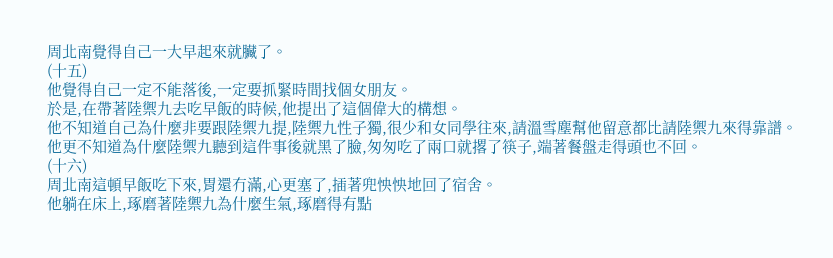周北南覺得自己一大早起來就臟了。
(十五)
他覺得自己一定不能落後,一定要抓緊時間找個女朋友。
於是,在帶著陸禦九去吃早飯的時候,他提出了這個偉大的構想。
他不知道自己為什麼非要跟陸禦九提,陸禦九性子獨,很少和女同學往來,請溫雪塵幫他留意都比請陸禦九來得靠譜。
他更不知道為什麼陸禦九聽到這件事後就黑了臉,匆匆吃了兩口就撂了筷子,端著餐盤走得頭也不回。
(十六)
周北南這頓早飯吃下來,胃還冇滿,心更塞了,插著兜怏怏地回了宿舍。
他躺在床上,琢磨著陸禦九為什麼生氣,琢磨得有點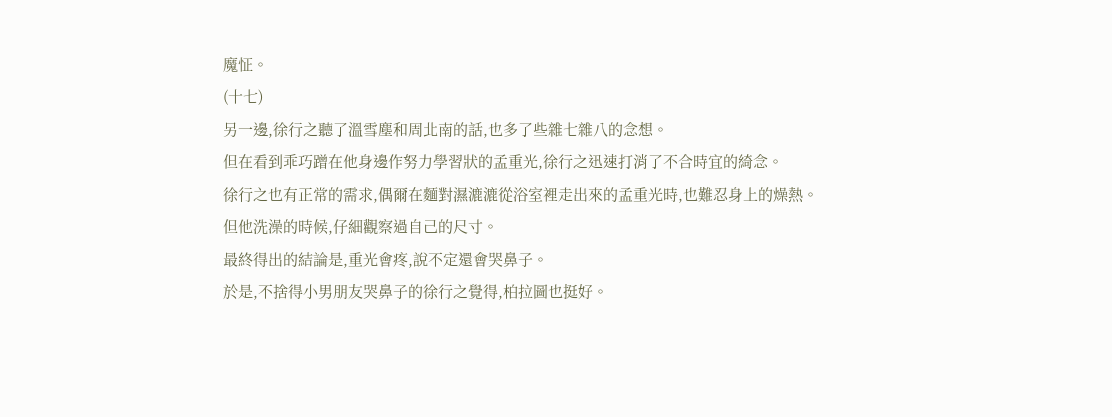魔怔。
(十七)
另一邊,徐行之聽了溫雪塵和周北南的話,也多了些雜七雜八的念想。
但在看到乖巧蹭在他身邊作努力學習狀的孟重光,徐行之迅速打消了不合時宜的綺念。
徐行之也有正常的需求,偶爾在麵對濕漉漉從浴室裡走出來的孟重光時,也難忍身上的燥熱。
但他洗澡的時候,仔細觀察過自己的尺寸。
最終得出的結論是,重光會疼,說不定還會哭鼻子。
於是,不捨得小男朋友哭鼻子的徐行之覺得,柏拉圖也挺好。